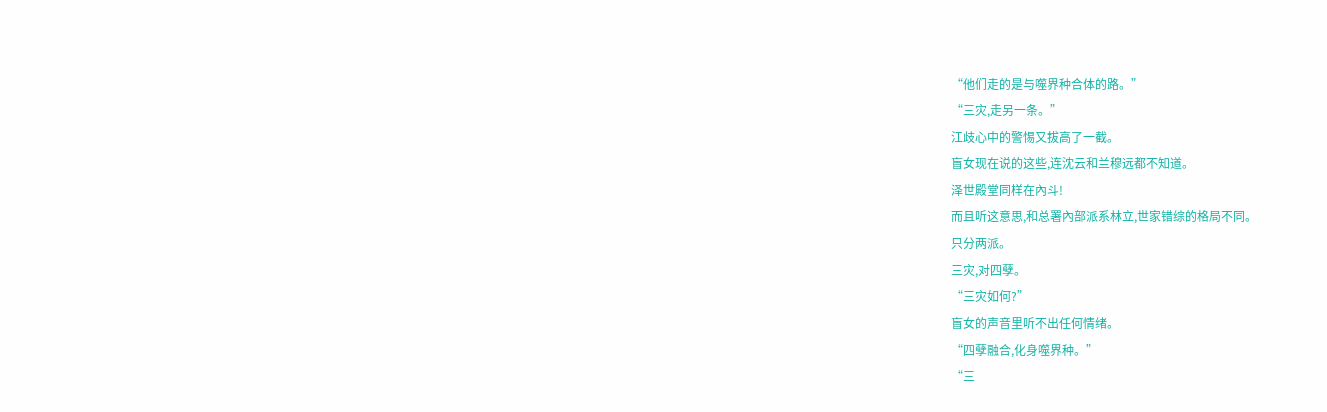“他们走的是与噬界种合体的路。”
“三灾,走另一条。”
江歧心中的警惕又拔高了一截。
盲女现在说的这些,连沈云和兰穆远都不知道。
泽世殿堂同样在內斗!
而且听这意思,和总署內部派系林立,世家错综的格局不同。
只分两派。
三灾,对四孽。
“三灾如何?”
盲女的声音里听不出任何情绪。
“四孽融合,化身噬界种。”
“三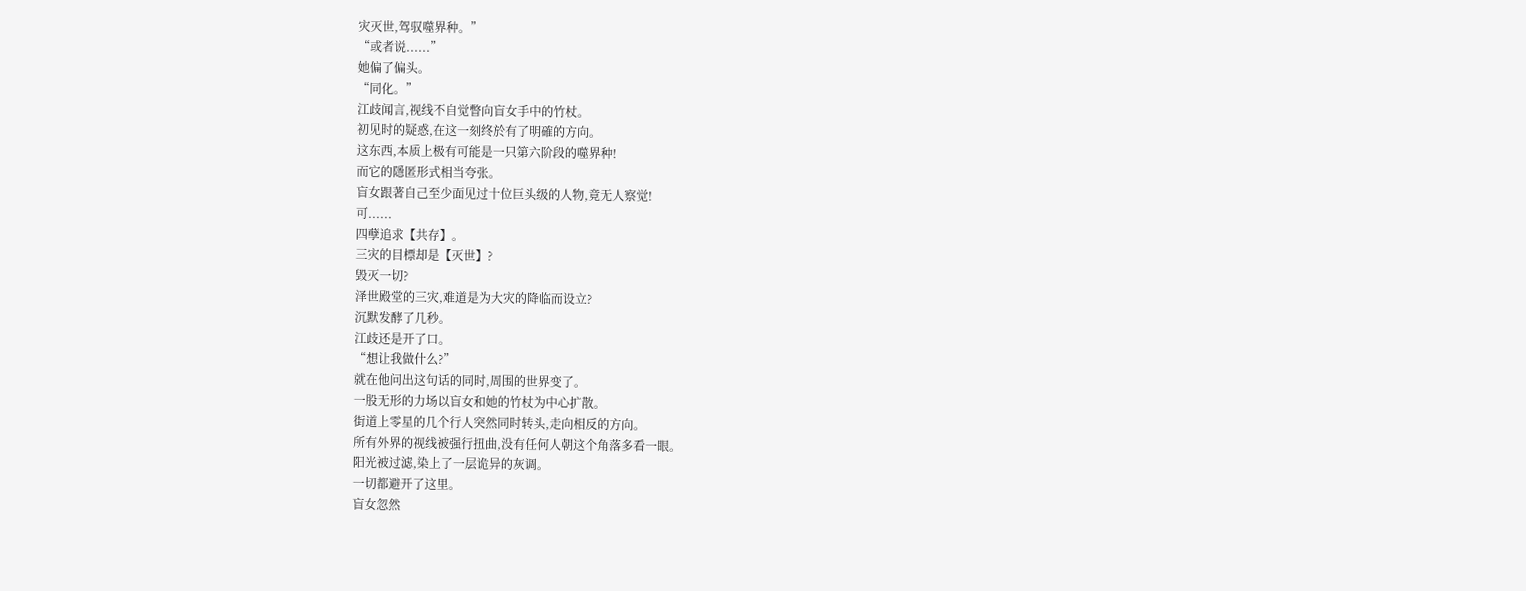灾灭世,驾驭噬界种。”
“或者说......”
她偏了偏头。
“同化。”
江歧闻言,视线不自觉瞥向盲女手中的竹杖。
初见时的疑惑,在这一刻终於有了明確的方向。
这东西,本质上极有可能是一只第六阶段的噬界种!
而它的隱匿形式相当夸张。
盲女跟著自己至少面见过十位巨头级的人物,竟无人察觉!
可......
四孽追求【共存】。
三灾的目標却是【灭世】?
毁灭一切?
泽世殿堂的三灾,难道是为大灾的降临而设立?
沉默发酵了几秒。
江歧还是开了口。
“想让我做什么?”
就在他问出这句话的同时,周围的世界变了。
一股无形的力场以盲女和她的竹杖为中心扩散。
街道上零星的几个行人突然同时转头,走向相反的方向。
所有外界的视线被强行扭曲,没有任何人朝这个角落多看一眼。
阳光被过滤,染上了一层诡异的灰调。
一切都避开了这里。
盲女忽然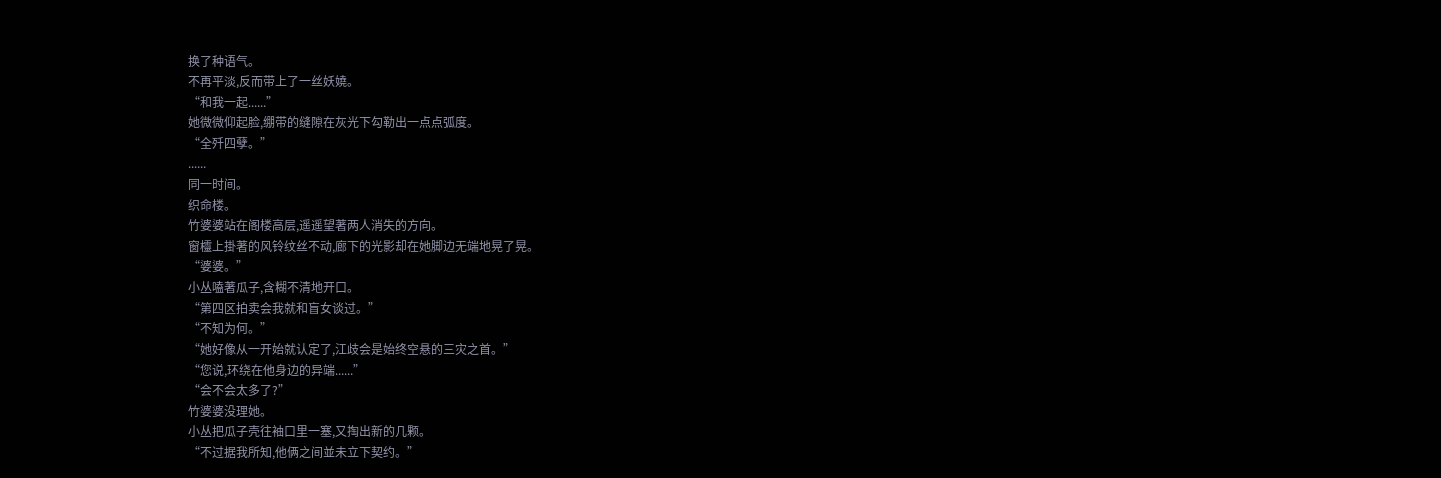换了种语气。
不再平淡,反而带上了一丝妖嬈。
“和我一起......”
她微微仰起脸,绷带的缝隙在灰光下勾勒出一点点弧度。
“全歼四孽。”
......
同一时间。
织命楼。
竹婆婆站在阁楼高层,遥遥望著两人消失的方向。
窗欞上掛著的风铃纹丝不动,廊下的光影却在她脚边无端地晃了晃。
“婆婆。”
小丛嗑著瓜子,含糊不清地开口。
“第四区拍卖会我就和盲女谈过。”
“不知为何。”
“她好像从一开始就认定了,江歧会是始终空悬的三灾之首。”
“您说,环绕在他身边的异端......”
“会不会太多了?”
竹婆婆没理她。
小丛把瓜子壳往袖口里一塞,又掏出新的几颗。
“不过据我所知,他俩之间並未立下契约。”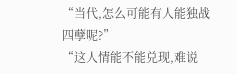“当代,怎么可能有人能独战四孽呢?”
“这人情能不能兑现,难说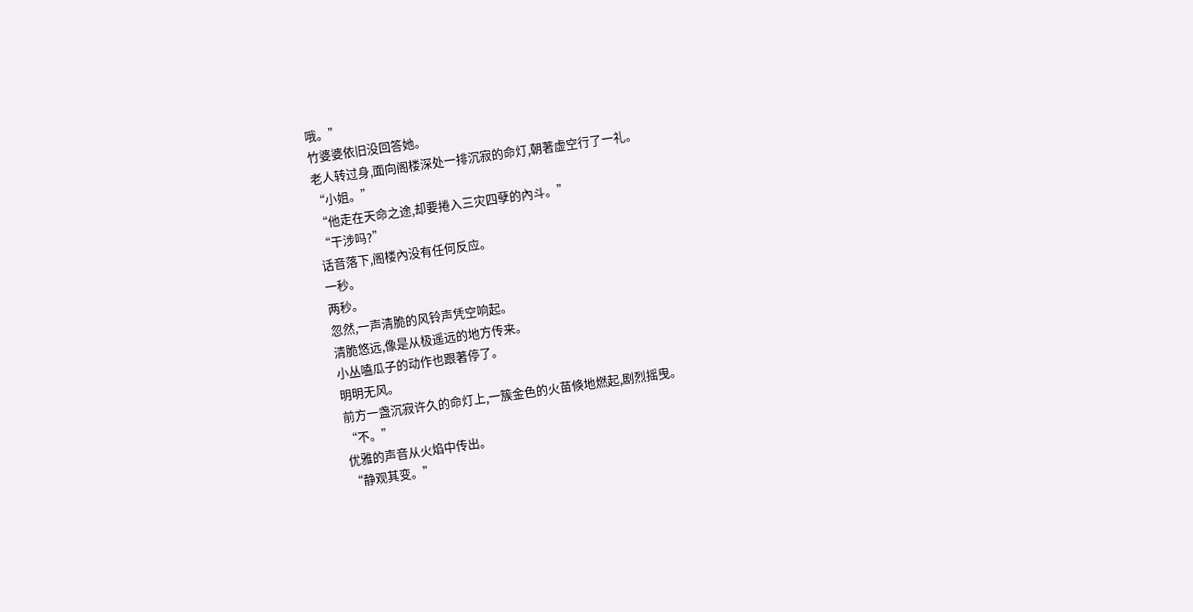哦。”
竹婆婆依旧没回答她。
老人转过身,面向阁楼深处一排沉寂的命灯,朝著虚空行了一礼。
“小姐。”
“他走在天命之途,却要捲入三灾四孽的內斗。”
“干涉吗?”
话音落下,阁楼內没有任何反应。
一秒。
两秒。
忽然,一声清脆的风铃声凭空响起。
清脆悠远,像是从极遥远的地方传来。
小丛嗑瓜子的动作也跟著停了。
明明无风。
前方一盏沉寂许久的命灯上,一簇金色的火苗倏地燃起,剧烈摇曳。
“不。”
优雅的声音从火焰中传出。
“静观其变。”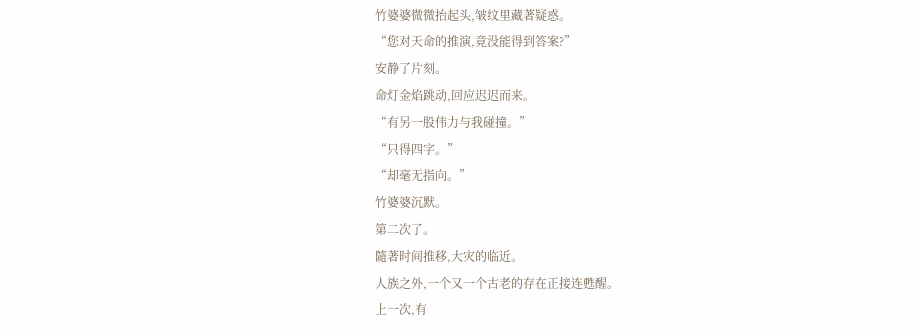竹婆婆微微抬起头,皱纹里藏著疑惑。
“您对天命的推演,竟没能得到答案?”
安静了片刻。
命灯金焰跳动,回应迟迟而来。
“有另一股伟力与我碰撞。”
“只得四字。”
“却毫无指向。”
竹婆婆沉默。
第二次了。
隨著时间推移,大灾的临近。
人族之外,一个又一个古老的存在正接连甦醒。
上一次,有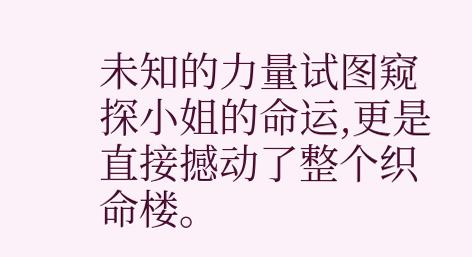未知的力量试图窥探小姐的命运,更是直接撼动了整个织命楼。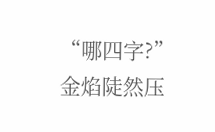“哪四字?”
金焰陡然压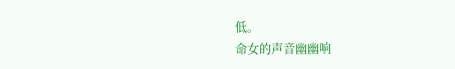低。
命女的声音幽幽响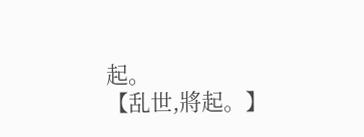起。
【乱世,將起。】